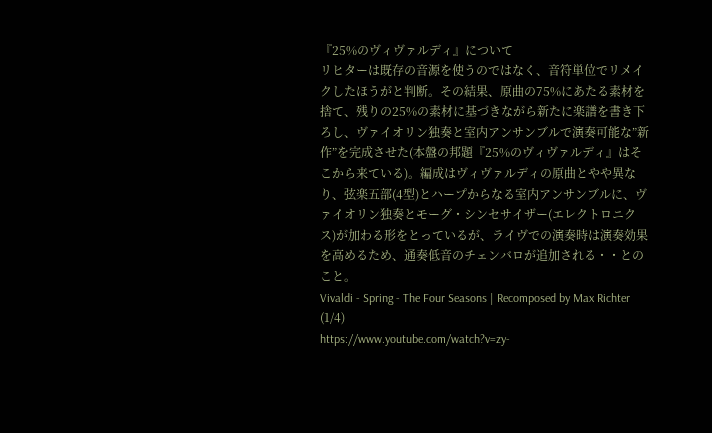『25%のヴィヴァルディ』について
リヒターは既存の音源を使うのではなく、音符単位でリメイクしたほうがと判断。その結果、原曲の75%にあたる素材を捨て、残りの25%の素材に基づきながら新たに楽譜を書き下ろし、ヴァイオリン独奏と室内アンサンブルで演奏可能な”新作”を完成させた(本盤の邦題『25%のヴィヴァルディ』はそこから来ている)。編成はヴィヴァルディの原曲とやや異なり、弦楽五部(4型)とハープからなる室内アンサンブルに、ヴァイオリン独奏とモーグ・シンセサイザー(エレクトロニクス)が加わる形をとっているが、ライヴでの演奏時は演奏効果を高めるため、通奏低音のチェンバロが追加される・・とのこと。
Vivaldi - Spring - The Four Seasons | Recomposed by Max Richter (1/4)
https://www.youtube.com/watch?v=zy-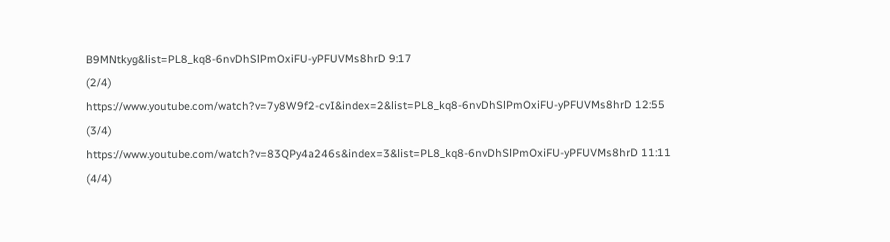B9MNtkyg&list=PL8_kq8-6nvDhSlPmOxiFU-yPFUVMs8hrD 9:17
(2/4)
https://www.youtube.com/watch?v=7y8W9f2-cvI&index=2&list=PL8_kq8-6nvDhSlPmOxiFU-yPFUVMs8hrD 12:55
(3/4)
https://www.youtube.com/watch?v=83QPy4a246s&index=3&list=PL8_kq8-6nvDhSlPmOxiFU-yPFUVMs8hrD 11:11
(4/4)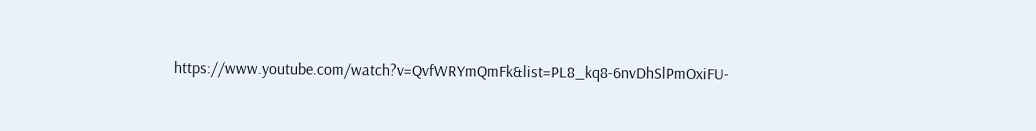https://www.youtube.com/watch?v=QvfWRYmQmFk&list=PL8_kq8-6nvDhSlPmOxiFU-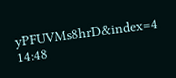yPFUVMs8hrD&index=4 14:48